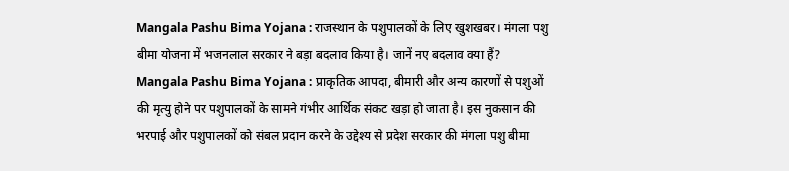Mangala Pashu Bima Yojana : राजस्थान के पशुपालकों के लिए खुशखबर। मंगला पशु बीमा योजना में भजनलाल सरकार ने बड़ा बदलाव किया है। जानें नए बदलाव क्या हैं?
Mangala Pashu Bima Yojana : प्राकृतिक आपदा, बीमारी और अन्य कारणों से पशुओं की मृत्यु होने पर पशुपालकों के सामने गंभीर आर्थिक संकट खड़ा हो जाता है। इस नुकसान की भरपाई और पशुपालकों को संबल प्रदान करने के उद्देश्य से प्रदेश सरकार की मंगला पशु बीमा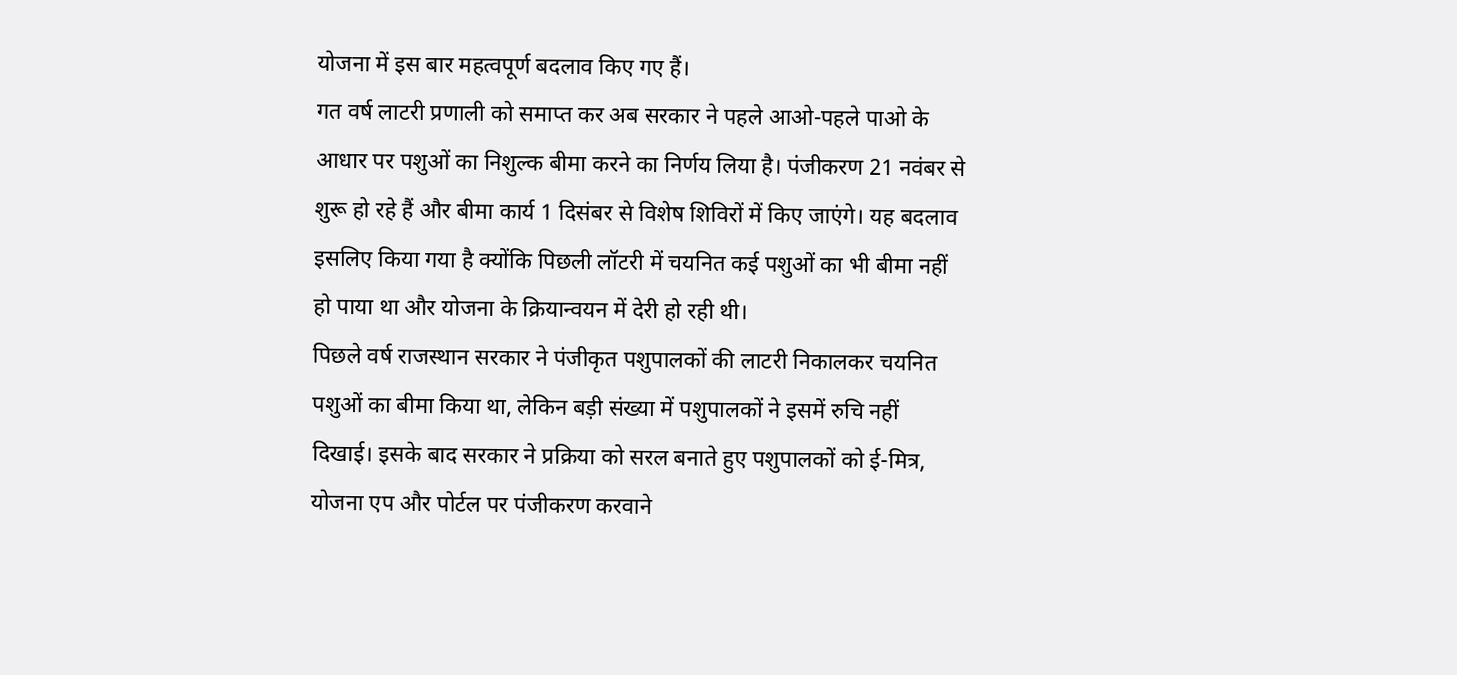योजना में इस बार महत्वपूर्ण बदलाव किए गए हैं।
गत वर्ष लाटरी प्रणाली को समाप्त कर अब सरकार ने पहले आओ-पहले पाओ के आधार पर पशुओं का निशुल्क बीमा करने का निर्णय लिया है। पंजीकरण 21 नवंबर से शुरू हो रहे हैं और बीमा कार्य 1 दिसंबर से विशेष शिविरों में किए जाएंगे। यह बदलाव इसलिए किया गया है क्योंकि पिछली लॉटरी में चयनित कई पशुओं का भी बीमा नहीं हो पाया था और योजना के क्रियान्वयन में देरी हो रही थी।
पिछले वर्ष राजस्थान सरकार ने पंजीकृत पशुपालकों की लाटरी निकालकर चयनित पशुओं का बीमा किया था, लेकिन बड़ी संख्या में पशुपालकों ने इसमें रुचि नहीं दिखाई। इसके बाद सरकार ने प्रक्रिया को सरल बनाते हुए पशुपालकों को ई-मित्र, योजना एप और पोर्टल पर पंजीकरण करवाने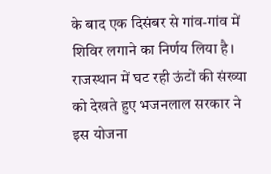के बाद एक दिसंबर से गांव-गांव में शिविर लगाने का निर्णय लिया है।
राजस्थान में घट रही ऊंटों की संख्या को देखते हुए भजनलाल सरकार ने इस योजना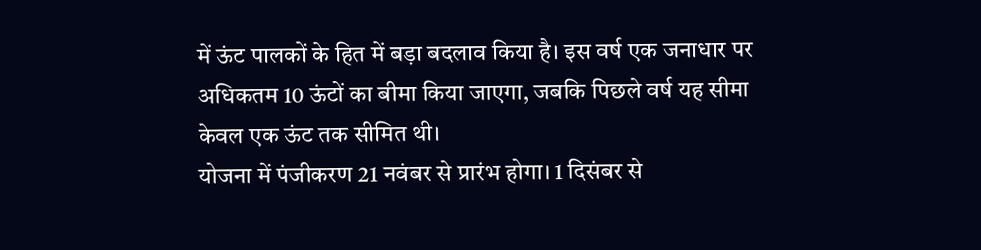में ऊंट पालकों के हित में बड़ा बदलाव किया है। इस वर्ष एक जनाधार पर अधिकतम 10 ऊंटों का बीमा किया जाएगा, जबकि पिछले वर्ष यह सीमा केवल एक ऊंट तक सीमित थी।
योजना में पंजीकरण 21 नवंबर से प्रारंभ होगा। 1 दिसंबर से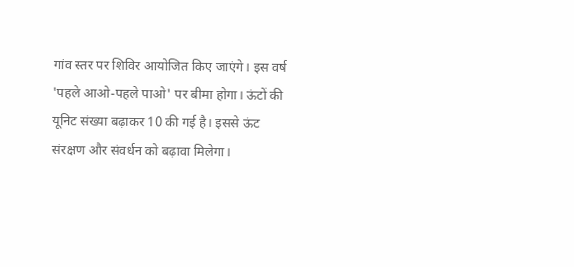गांव स्तर पर शिविर आयोजित किए जाएंगे। इस वर्ष 'पहले आओ-पहले पाओ' पर बीमा होगा। ऊंटों की यूनिट संख्या बढ़ाकर 10 की गई है। इससे ऊंट संरक्षण और संवर्धन को बढ़ावा मिलेगा।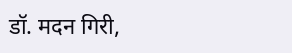डॉ. मदन गिरी,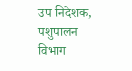उप निदेशक, पशुपालन विभाग